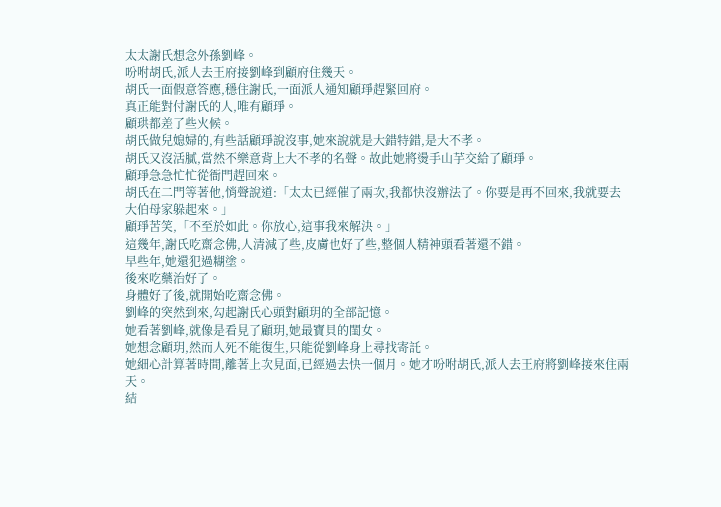太太謝氏想念外孫劉峰。
吩咐胡氏,派人去王府接劉峰到顧府住幾天。
胡氏一面假意答應,穩住謝氏,一面派人通知顧琤趕緊回府。
真正能對付謝氏的人,唯有顧琤。
顧珙都差了些火候。
胡氏做兒媳婦的,有些話顧琤說沒事,她來說就是大錯特錯,是大不孝。
胡氏又沒活膩,當然不樂意背上大不孝的名聲。故此她將燙手山芋交給了顧琤。
顧琤急急忙忙從衙門趕回來。
胡氏在二門等著他,悄聲說道:「太太已經催了兩次,我都快沒辦法了。你要是再不回來,我就要去大伯母家躲起來。」
顧琤苦笑,「不至於如此。你放心,這事我來解決。」
這幾年,謝氏吃齋念佛,人清減了些,皮膚也好了些,整個人精神頭看著還不錯。
早些年,她還犯過糊塗。
後來吃藥治好了。
身體好了後,就開始吃齋念佛。
劉峰的突然到來,勾起謝氏心頭對顧玥的全部記憶。
她看著劉峰,就像是看見了顧玥,她最寶貝的閨女。
她想念顧玥,然而人死不能復生,只能從劉峰身上尋找寄託。
她細心計算著時間,離著上次見面,已經過去快一個月。她才吩咐胡氏,派人去王府將劉峰接來住兩天。
結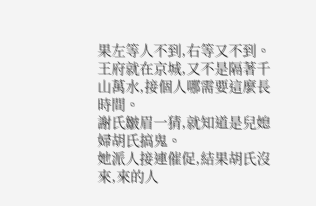果左等人不到,右等又不到。
王府就在京城,又不是隔著千山萬水,接個人哪需要這麼長時間。
謝氏皺眉一猜,就知道是兒媳婦胡氏搞鬼。
她派人接連催促,結果胡氏沒來,來的人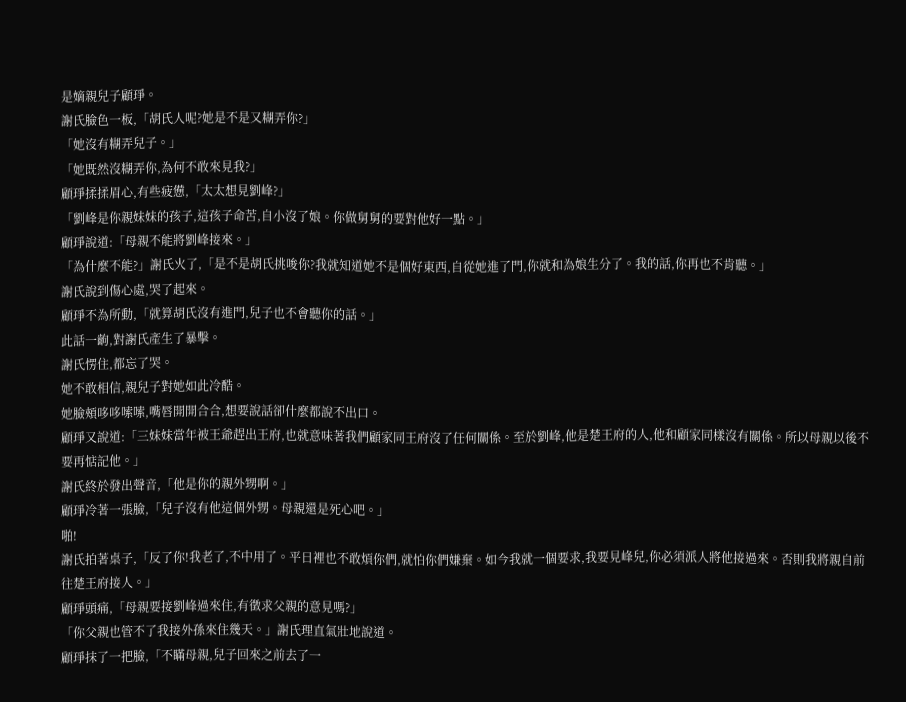是嫡親兒子顧琤。
謝氏臉色一板,「胡氏人呢?她是不是又糊弄你?」
「她沒有糊弄兒子。」
「她既然沒糊弄你,為何不敢來見我?」
顧琤揉揉眉心,有些疲憊,「太太想見劉峰?」
「劉峰是你親妹妹的孩子,這孩子命苦,自小沒了娘。你做舅舅的要對他好一點。」
顧琤說道:「母親不能將劉峰接來。」
「為什麼不能?」謝氏火了,「是不是胡氏挑唆你?我就知道她不是個好東西,自從她進了門,你就和為娘生分了。我的話,你再也不肯聽。」
謝氏說到傷心處,哭了起來。
顧琤不為所動,「就算胡氏沒有進門,兒子也不會聽你的話。」
此話一齣,對謝氏產生了暴擊。
謝氏愣住,都忘了哭。
她不敢相信,親兒子對她如此冷酷。
她臉頰哆哆嗦嗦,嘴唇開開合合,想要說話卻什麼都說不出口。
顧琤又說道:「三妹妹當年被王爺趕出王府,也就意味著我們顧家同王府沒了任何關係。至於劉峰,他是楚王府的人,他和顧家同樣沒有關係。所以母親以後不要再惦記他。」
謝氏終於發出聲音,「他是你的親外甥啊。」
顧琤冷著一張臉,「兒子沒有他這個外甥。母親還是死心吧。」
啪!
謝氏拍著桌子,「反了你!我老了,不中用了。平日裡也不敢煩你們,就怕你們嫌棄。如今我就一個要求,我要見峰兒,你必須派人將他接過來。否則我將親自前往楚王府接人。」
顧琤頭痛,「母親要接劉峰過來住,有徵求父親的意見嗎?」
「你父親也管不了我接外孫來住幾天。」謝氏理直氣壯地說道。
顧琤抹了一把臉,「不瞞母親,兒子回來之前去了一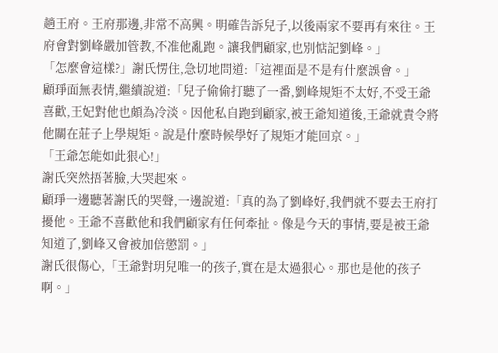趟王府。王府那邊,非常不高興。明確告訴兒子,以後兩家不要再有來往。王府會對劉峰嚴加管教,不准他亂跑。讓我們顧家,也別惦記劉峰。」
「怎麼會這樣?」謝氏愣住,急切地問道:「這裡面是不是有什麼誤會。」
顧琤面無表情,繼續說道:「兒子偷偷打聽了一番,劉峰規矩不太好,不受王爺喜歡,王妃對他也頗為冷淡。因他私自跑到顧家,被王爺知道後,王爺就責令將他關在莊子上學規矩。說是什麼時候學好了規矩才能回京。」
「王爺怎能如此狠心!」
謝氏突然捂著臉,大哭起來。
顧琤一邊聽著謝氏的哭聲,一邊說道:「真的為了劉峰好,我們就不要去王府打擾他。王爺不喜歡他和我們顧家有任何牽扯。像是今天的事情,要是被王爺知道了,劉峰又會被加倍懲罰。」
謝氏很傷心,「王爺對玥兒唯一的孩子,實在是太過狠心。那也是他的孩子啊。」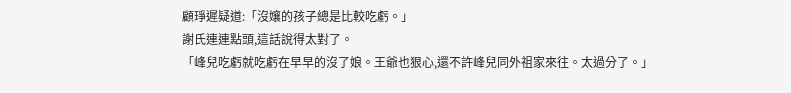顧琤遲疑道:「沒孃的孩子總是比較吃虧。」
謝氏連連點頭,這話說得太對了。
「峰兒吃虧就吃虧在早早的沒了娘。王爺也狠心,還不許峰兒同外祖家來往。太過分了。」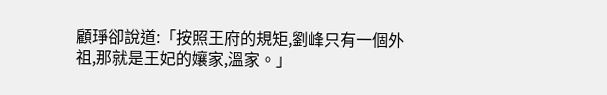顧琤卻說道:「按照王府的規矩,劉峰只有一個外祖,那就是王妃的孃家,溫家。」